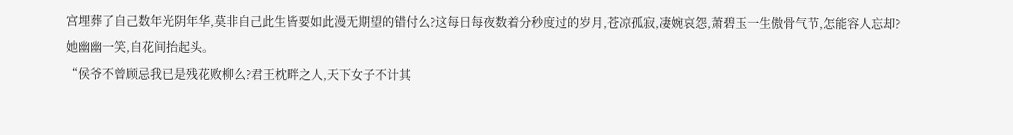宫埋葬了自己数年光阴年华,莫非自己此生皆要如此漫无期望的错付么?这每日每夜数着分秒度过的岁月,苍凉孤寂,凄婉哀怨,萧碧玉一生傲骨气节,怎能容人忘却?
她幽幽一笑,自花间抬起头。
“侯爷不曾顾忌我已是残花败柳么?君王枕畔之人,天下女子不计其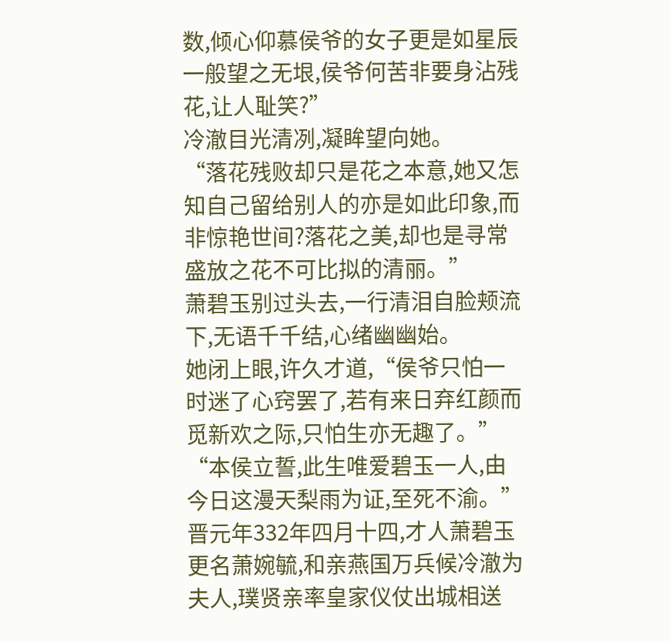数,倾心仰慕侯爷的女子更是如星辰一般望之无垠,侯爷何苦非要身沾残花,让人耻笑?”
冷澈目光清冽,凝眸望向她。
“落花残败却只是花之本意,她又怎知自己留给别人的亦是如此印象,而非惊艳世间?落花之美,却也是寻常盛放之花不可比拟的清丽。”
萧碧玉别过头去,一行清泪自脸颊流下,无语千千结,心绪幽幽始。
她闭上眼,许久才道,“侯爷只怕一时迷了心窍罢了,若有来日弃红颜而觅新欢之际,只怕生亦无趣了。”
“本侯立誓,此生唯爱碧玉一人,由今日这漫天梨雨为证,至死不渝。”
晋元年332年四月十四,才人萧碧玉更名萧婉毓,和亲燕国万兵候冷澈为夫人,璞贤亲率皇家仪仗出城相送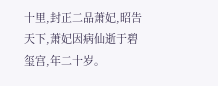十里,封正二品萧妃,昭告天下,萧妃因病仙逝于碧玺宫,年二十岁。